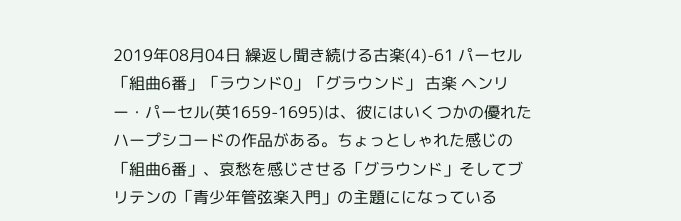2019年08月04日 繰返し聞き続ける古楽(4)-61 パーセル 「組曲6番」「ラウンド0」「グラウンド」 古楽 ヘンリー・パーセル(英1659-1695)は、彼にはいくつかの優れたハープシコードの作品がある。ちょっとしゃれた感じの「組曲6番」、哀愁を感じさせる「グラウンド」そしてブリテンの「青少年管弦楽入門」の主題にになっている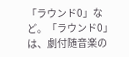「ラウンド0」など。「ラウンド0」は、劇付随音楽の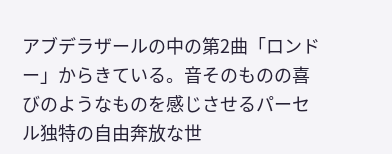アブデラザールの中の第2曲「ロンドー」からきている。音そのものの喜びのようなものを感じさせるパーセル独特の自由奔放な世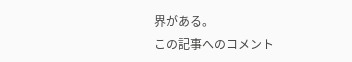界がある。
この記事へのコメント